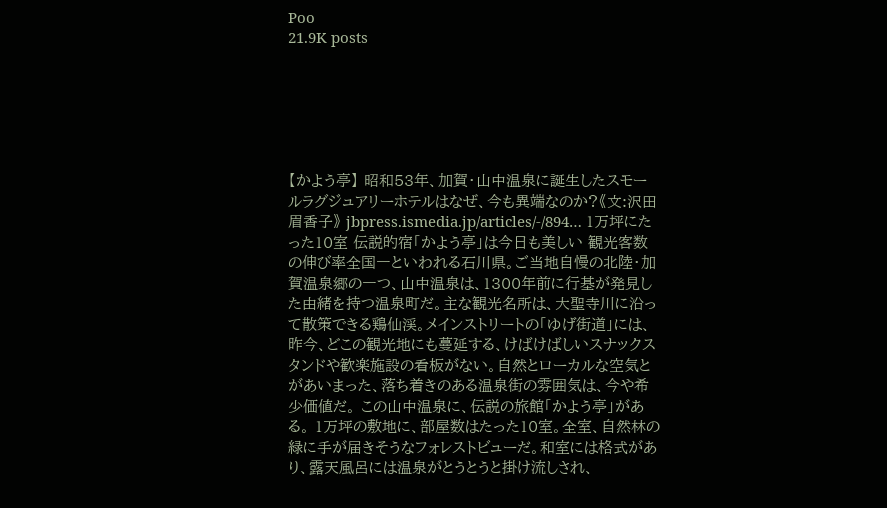Poo
21.9K posts






【かよう亭】 昭和53年、加賀・山中温泉に誕生したスモールラグジュアリーホテルはなぜ、今も異端なのか?《文:沢田 眉香子》 jbpress.ismedia.jp/articles/-/894… 1万坪にたった10室 伝説的宿「かよう亭」は今日も美しい 観光客数の伸び率全国一といわれる石川県。ご当地自慢の北陸・加賀温泉郷の一つ、山中温泉は、1300年前に行基が発見した由緒を持つ温泉町だ。主な観光名所は、大聖寺川に沿って散策できる鶏仙渓。メインストリートの「ゆげ街道」には、昨今、どこの観光地にも蔓延する、けばけばしいスナックスタンドや歓楽施設の看板がない。自然とローカルな空気とがあいまった、落ち着きのある温泉街の雰囲気は、今や希少価値だ。 この山中温泉に、伝説の旅館「かよう亭」がある。 1万坪の敷地に、部屋数はたった10室。全室、自然林の緑に手が届きそうなフォレストビューだ。和室には格式があり、露天風呂には温泉がとうとうと掛け流しされ、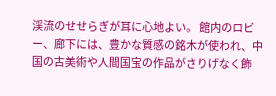渓流のせせらぎが耳に心地よい。 館内のロビー、廊下には、豊かな質感の銘木が使われ、中国の古美術や人間国宝の作品がさりげなく飾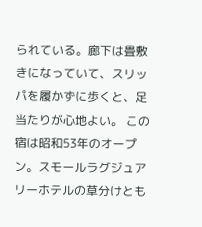られている。廊下は畳敷きになっていて、スリッパを履かずに歩くと、足当たりが心地よい。 この宿は昭和53年のオープン。スモールラグジュアリーホテルの草分けとも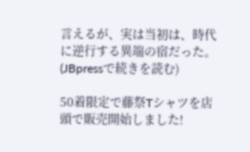言えるが、実は当初は、時代に逆行する異端の宿だった。 (JBpressで続きを読む)

50着限定で藤祭Tシャツを店頭で販売開始しました!